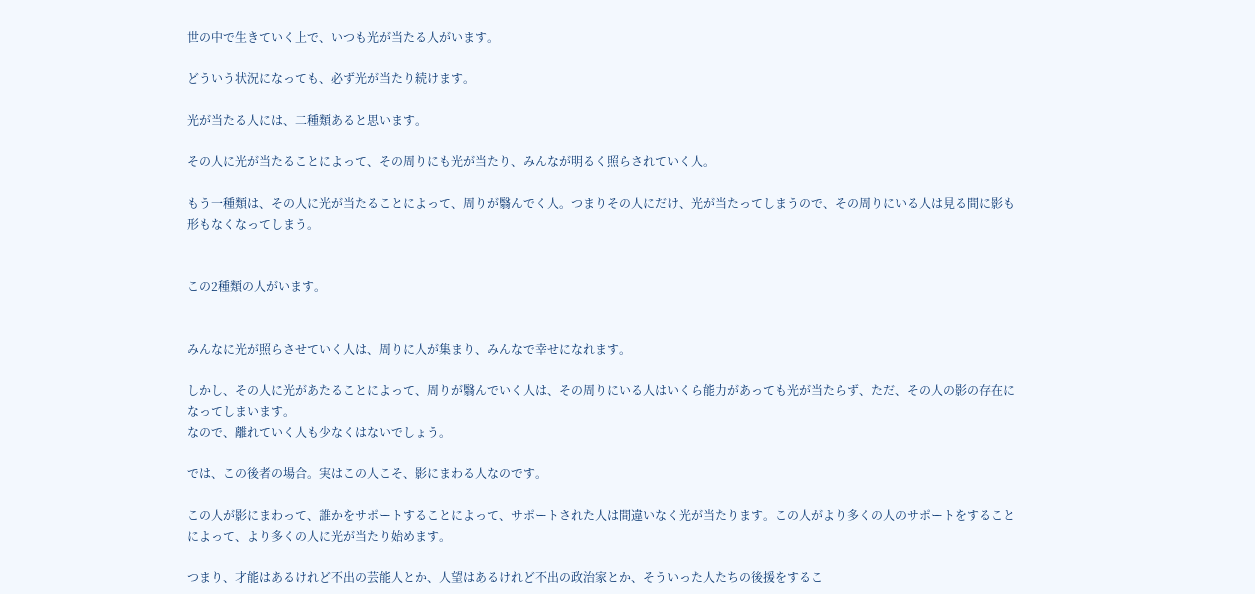世の中で生きていく上で、いつも光が当たる人がいます。

どういう状況になっても、必ず光が当たり続けます。

光が当たる人には、二種類あると思います。

その人に光が当たることによって、その周りにも光が当たり、みんなが明るく照らされていく人。

もう一種類は、その人に光が当たることによって、周りが翳んでく人。つまりその人にだけ、光が当たってしまうので、その周りにいる人は見る間に影も形もなくなってしまう。


この2種類の人がいます。


みんなに光が照らさせていく人は、周りに人が集まり、みんなで幸せになれます。

しかし、その人に光があたることによって、周りが翳んでいく人は、その周りにいる人はいくら能力があっても光が当たらず、ただ、その人の影の存在になってしまいます。
なので、離れていく人も少なくはないでしょう。

では、この後者の場合。実はこの人こそ、影にまわる人なのです。

この人が影にまわって、誰かをサポートすることによって、サポートされた人は間違いなく光が当たります。この人がより多くの人のサポートをすることによって、より多くの人に光が当たり始めます。

つまり、才能はあるけれど不出の芸能人とか、人望はあるけれど不出の政治家とか、そういった人たちの後援をするこ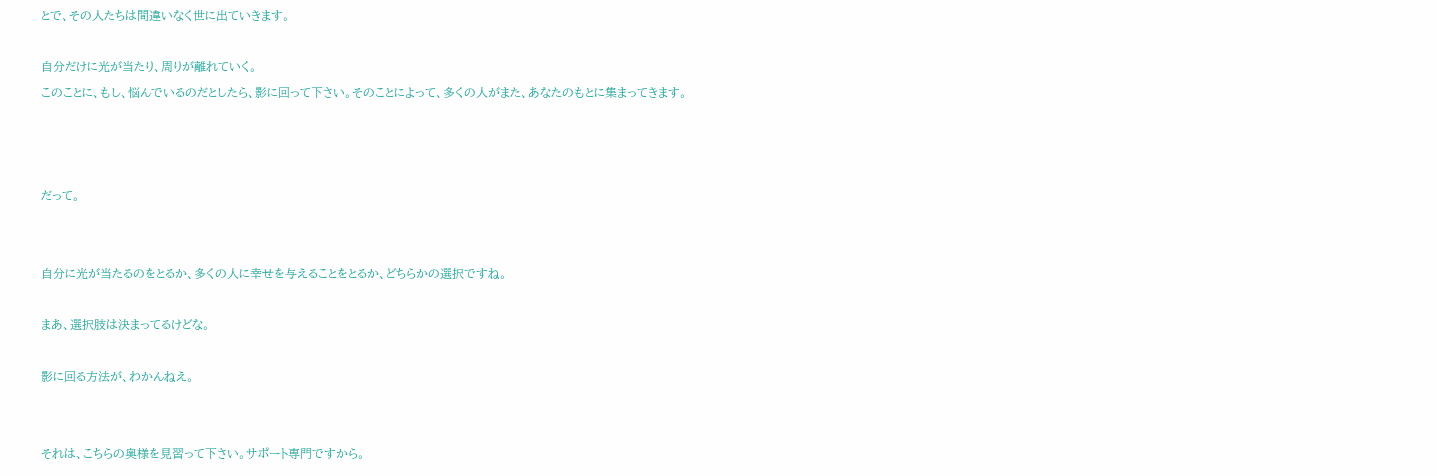とで、その人たちは間違いなく世に出ていきます。

自分だけに光が当たり、周りが離れていく。
このことに、もし、悩んでいるのだとしたら、影に回って下さい。そのことによって、多くの人がまた、あなたのもとに集まってきます。



だって。


自分に光が当たるのをとるか、多くの人に幸せを与えることをとるか、どちらかの選択ですね。

まあ、選択肢は決まってるけどな。

影に回る方法が、わかんねえ。


それは、こちらの奥様を見習って下さい。サポート専門ですから。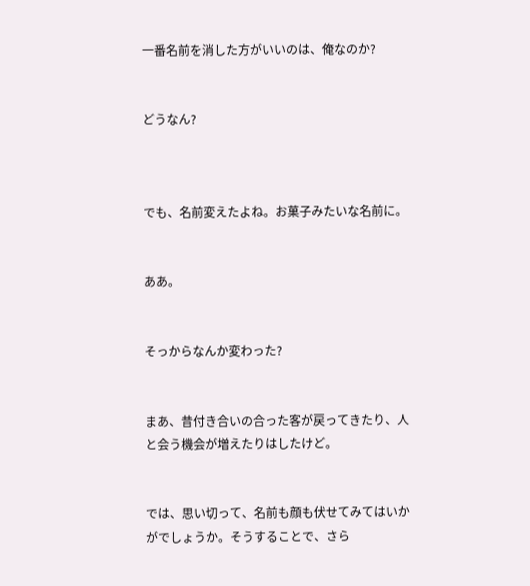一番名前を消した方がいいのは、俺なのか?


どうなん?



でも、名前変えたよね。お菓子みたいな名前に。


ああ。


そっからなんか変わった?


まあ、昔付き合いの合った客が戻ってきたり、人と会う機会が増えたりはしたけど。


では、思い切って、名前も顔も伏せてみてはいかがでしょうか。そうすることで、さら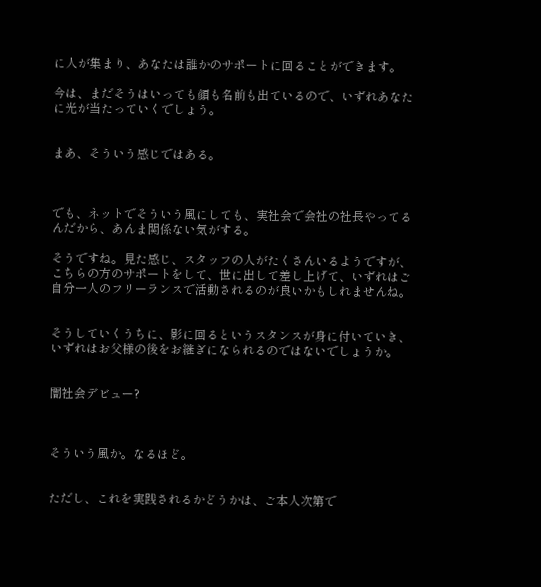に人が集まり、あなたは誰かのサポートに回ることができます。

今は、まだそうはいっても顔も名前も出ているので、いずれあなたに光が当たっていくでしょう。


まあ、そういう感じではある。



でも、ネットでそういう風にしても、実社会で会社の社長やってるんだから、あんま関係ない気がする。

そうですね。見た感じ、スタッフの人がたくさんいるようですが、こちらの方のサポートをして、世に出して差し上げて、いずれはご自分一人のフリーランスで活動されるのが良いかもしれませんね。


そうしていくうちに、影に回るというスタンスが身に付いていき、いずれはお父様の後をお継ぎになられるのではないでしょうか。


闇社会デビュー?



そういう風か。なるほど。


ただし、これを実践されるかどうかは、ご本人次第で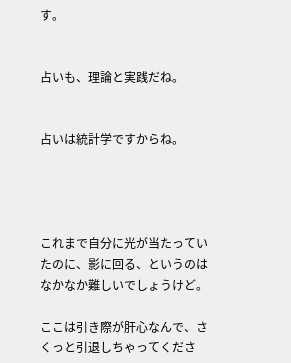す。


占いも、理論と実践だね。


占いは統計学ですからね。




これまで自分に光が当たっていたのに、影に回る、というのはなかなか難しいでしょうけど。

ここは引き際が肝心なんで、さくっと引退しちゃってくださ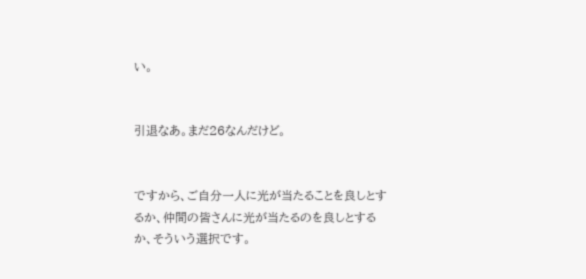い。


引退なあ。まだ26なんだけど。


ですから、ご自分一人に光が当たることを良しとするか、仲間の皆さんに光が当たるのを良しとするか、そういう選択です。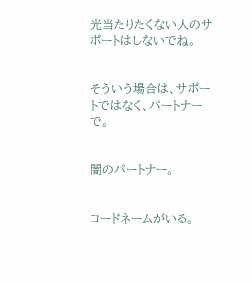光当たりたくない人のサポートはしないでね。


そういう場合は、サポートではなく、パートナーで。


闇のパートナー。


コードネームがいる。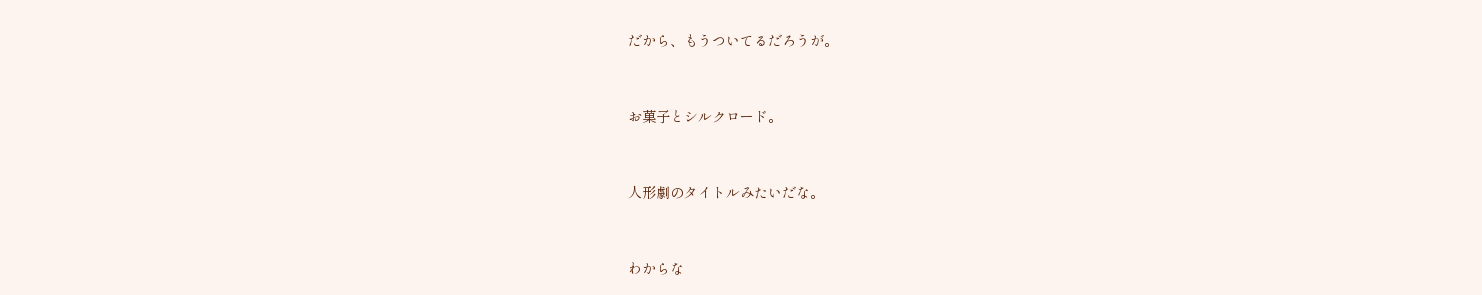だから、もうついてるだろうが。


お菓子とシルクロード。


人形劇のタイトルみたいだな。


わからな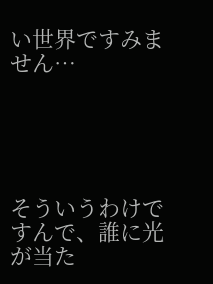い世界ですみません…





そういうわけですんで、誰に光が当た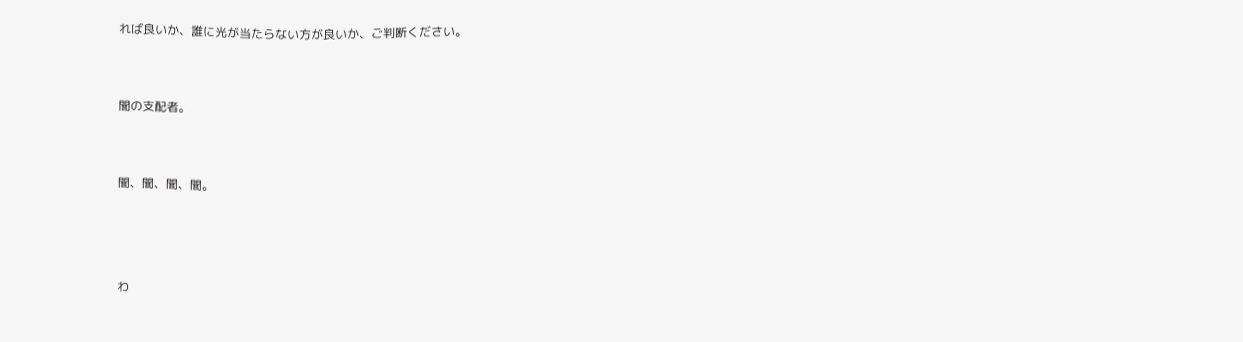れば良いか、誰に光が当たらない方が良いか、ご判断ください。


闇の支配者。


闇、闇、闇、闇。



わ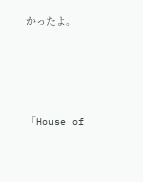かったよ。




「House of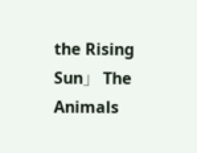the Rising Sun」 The Animals